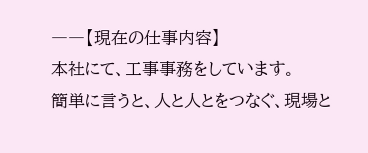――【現在の仕事内容】
本社にて、工事事務をしています。
簡単に言うと、人と人とをつなぐ、現場と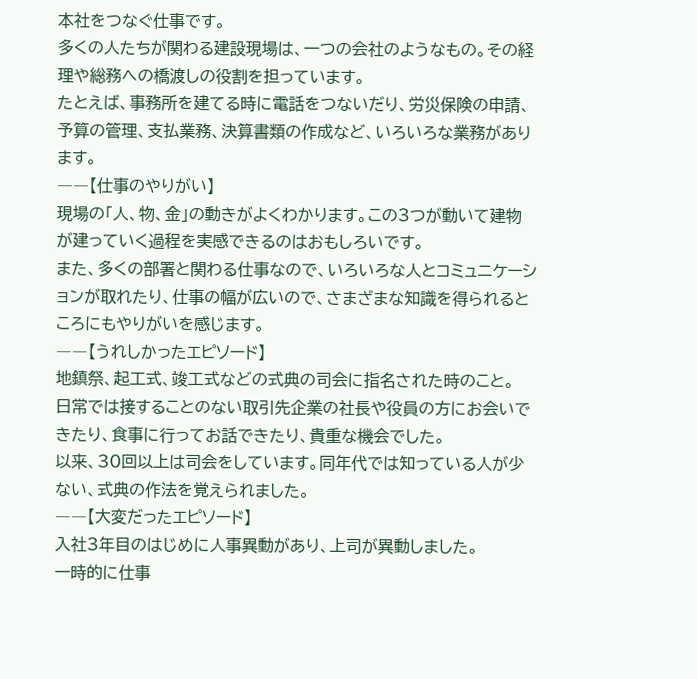本社をつなぐ仕事です。
多くの人たちが関わる建設現場は、一つの会社のようなもの。その経理や総務への橋渡しの役割を担っています。
たとえば、事務所を建てる時に電話をつないだり、労災保険の申請、予算の管理、支払業務、決算書類の作成など、いろいろな業務があります。
――【仕事のやりがい】
現場の「人、物、金」の動きがよくわかります。この3つが動いて建物が建っていく過程を実感できるのはおもしろいです。
また、多くの部署と関わる仕事なので、いろいろな人とコミュニケーションが取れたり、仕事の幅が広いので、さまざまな知識を得られるところにもやりがいを感じます。
――【うれしかったエピソード】
地鎮祭、起工式、竣工式などの式典の司会に指名された時のこと。
日常では接することのない取引先企業の社長や役員の方にお会いできたり、食事に行ってお話できたり、貴重な機会でした。
以来、30回以上は司会をしています。同年代では知っている人が少ない、式典の作法を覚えられました。
――【大変だったエピソード】
入社3年目のはじめに人事異動があり、上司が異動しました。
一時的に仕事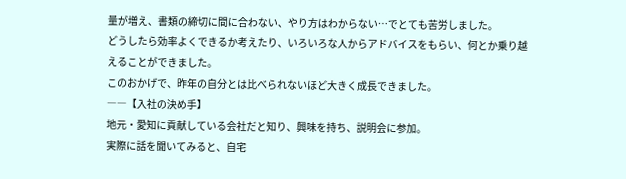量が増え、書類の締切に間に合わない、やり方はわからない…でとても苦労しました。
どうしたら効率よくできるか考えたり、いろいろな人からアドバイスをもらい、何とか乗り越えることができました。
このおかげで、昨年の自分とは比べられないほど大きく成長できました。
――【入社の決め手】
地元・愛知に貢献している会社だと知り、興味を持ち、説明会に参加。
実際に話を聞いてみると、自宅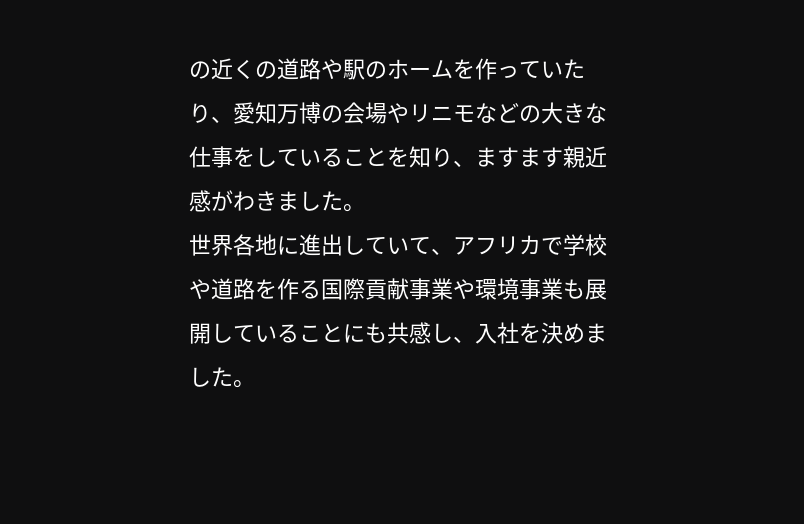の近くの道路や駅のホームを作っていたり、愛知万博の会場やリニモなどの大きな仕事をしていることを知り、ますます親近感がわきました。
世界各地に進出していて、アフリカで学校や道路を作る国際貢献事業や環境事業も展開していることにも共感し、入社を決めました。